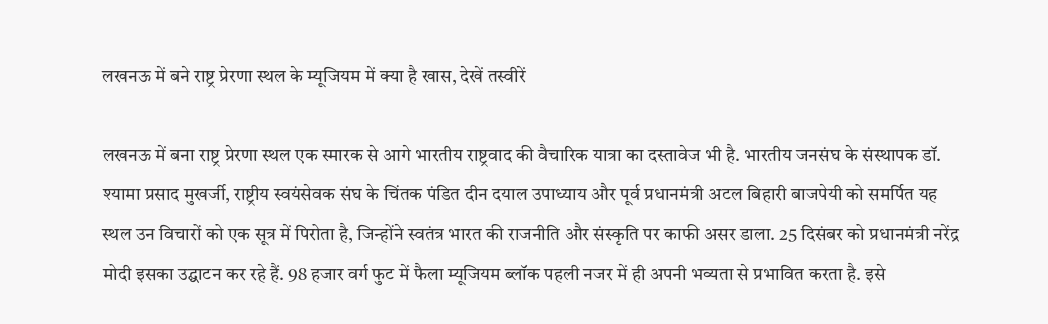लखनऊ में बने राष्ट्र प्रेरणा स्थल के म्यूजियम में क्या है खास, देखें तस्वीरें

लखनऊ में बना राष्ट्र प्रेरणा स्थल एक स्मारक से आगे भारतीय राष्ट्रवाद की वैचारिक यात्रा का दस्तावेज भी है. भारतीय जनसंघ के संस्थापक डॉ. श्यामा प्रसाद मुखर्जी, राष्ट्रीय स्वयंसेवक संघ के चिंतक पंडित दीन दयाल उपाध्याय और पूर्व प्रधानमंत्री अटल बिहारी बाजपेयी को समर्पित यह स्थल उन विचारों को एक सूत्र में पिरोता है, जिन्होंने स्वतंत्र भारत की राजनीति और संस्कृति पर काफी असर डाला. 25 दिसंबर को प्रधानमंत्री नरेंद्र मोदी इसका उद्घाटन कर रहे हैं. 98 हजार वर्ग फुट में फैला म्यूजियम ब्लॉक पहली नजर में ही अपनी भव्यता से प्रभावित करता है. इसे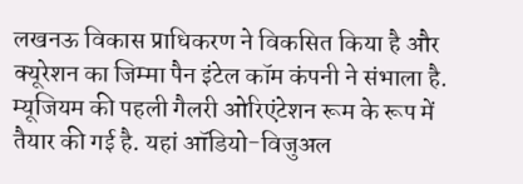लखनऊ विकास प्राधिकरण ने विकसित किया है और क्यूरेशन का जिम्मा पैन इंटेल कॉम कंपनी ने संभाला है. म्यूजियम की पहली गैलरी ओरिएंटेशन रूम के रूप में तैयार की गई है. यहां ऑडियो-विजुअल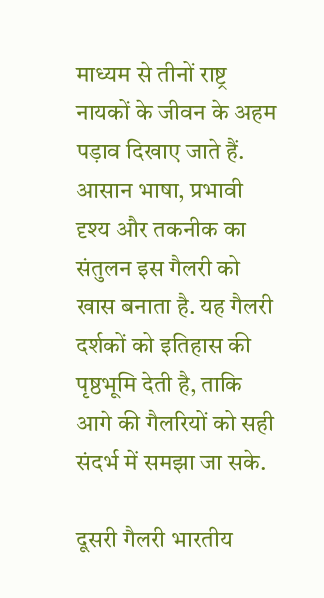माध्यम से तीनों राष्ट्र नायकों के जीवन के अहम पड़ाव दिखाए जाते हैं. आसान भाषा, प्रभावी दृश्य और तकनीक का संतुलन इस गैलरी को खास बनाता है. यह गैलरी दर्शकों को इतिहास की पृष्ठभूमि देती है, ताकि आगे की गैलरियों को सही संदर्भ में समझा जा सके.

दूसरी गैलरी भारतीय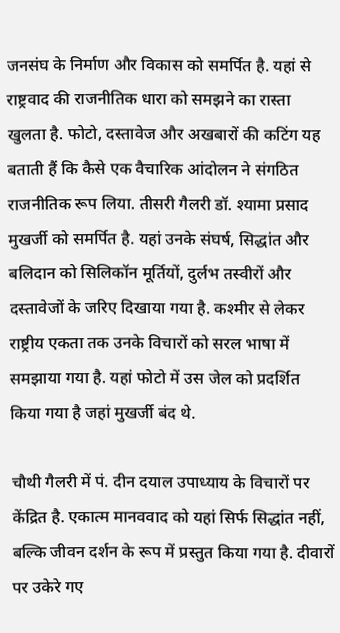जनसंघ के निर्माण और विकास को समर्पित है. यहां से राष्ट्रवाद की राजनीतिक धारा को समझने का रास्ता खुलता है. फोटो, दस्तावेज और अखबारों की कटिंग यह बताती हैं कि कैसे एक वैचारिक आंदोलन ने संगठित राजनीतिक रूप लिया. तीसरी गैलरी डॉ. श्यामा प्रसाद मुखर्जी को समर्पित है. यहां उनके संघर्ष, सिद्धांत और बलिदान को सिलिकॉन मूर्तियों, दुर्लभ तस्वीरों और दस्तावेजों के जरिए दिखाया गया है. कश्मीर से लेकर राष्ट्रीय एकता तक उनके विचारों को सरल भाषा में समझाया गया है. यहां फोटो में उस जेल को प्रदर्शित किया गया है जहां मुखर्जी बंद थे.

चौथी गैलरी में पं. दीन दयाल उपाध्याय के विचारों पर केंद्रित है. एकात्म मानववाद को यहां सिर्फ सिद्धांत नहीं, बल्कि जीवन दर्शन के रूप में प्रस्तुत किया गया है. दीवारों पर उकेरे गए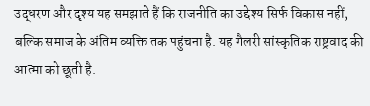उद्धरण और दृश्य यह समझाते हैं कि राजनीति का उद्देश्य सिर्फ विकास नहीं, बल्कि समाज के अंतिम व्यक्ति तक पहुंचना है. यह गैलरी सांस्कृतिक राष्ट्रवाद की आत्मा को छूती है.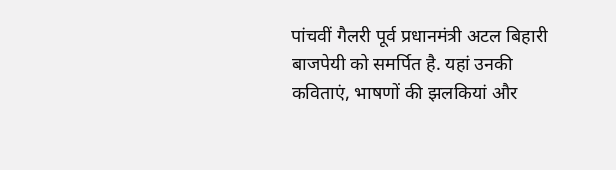पांचवीं गैलरी पूर्व प्रधानमंत्री अटल बिहारी बाजपेयी को समर्पित है. यहां उनकी कविताएं, भाषणों की झलकियां और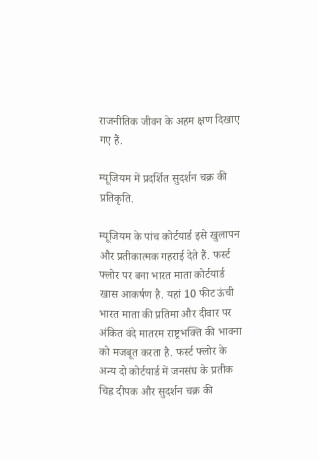राजनीतिक जीवन के अहम क्षण दिखाए गए हैं.

म्यूजियम में प्रदर्शित सुदर्शन चक्र की प्रतिकृति.

म्यूजियम के पांच कोर्टयार्ड इसे खुलापन और प्रतीकात्मक गहराई देते हैं. फर्स्ट फ्लोर पर बना भारत माता कोर्टयार्ड खास आकर्षण है. यहां 10 फीट ऊंची भारत माता की प्रतिमा और दीवार पर अंकित वंदे मातरम राष्ट्रभक्ति की भावना को मजबूत करता है. फर्स्ट फ्लोर के अन्य दो कोर्टयार्ड में जनसंघ के प्रतीक चिह्न दीपक और सुदर्शन चक्र की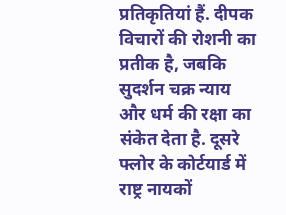प्रतिकृतियां हैं. दीपक विचारों की रोशनी का प्रतीक है, जबकि सुदर्शन चक्र न्याय और धर्म की रक्षा का संकेत देता है. दूसरे फ्लोर के कोर्टयार्ड में राष्ट्र नायकों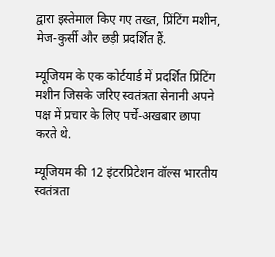द्वारा इस्तेमाल किए गए तख्त, प्रिंटिंग मशीन, मेज-कुर्सी और छड़ी प्रदर्शित हैं.

म्यूजियम के एक कोर्टयार्ड में प्रदर्शित प्रिंटिंग मशीन जिसके जरिए स्वतंत्रता सेनानी अपने पक्ष में प्रचार के लिए पर्चे-अखबार छापा करते थे.

म्यूजियम की 12 इंटरप्रिटेशन वॉल्स भारतीय स्वतंत्रता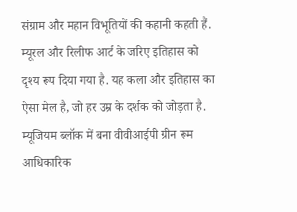संग्राम और महान विभूतियों की कहानी कहती हैं. म्यूरल और रिलीफ आर्ट के जरिए इतिहास को दृश्य रूप दिया गया है. यह कला और इतिहास का ऐसा मेल है, जो हर उम्र के दर्शक को जोड़ता है. म्यूजियम ब्लॉक में बना वीवीआईपी ग्रीन रूम आधिकारिक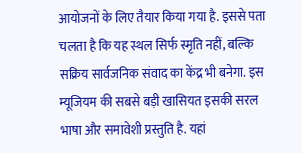आयोजनों के लिए तैयार किया गया है. इससे पता चलता है कि यह स्थल सिर्फ स्मृति नहीं, बल्कि सक्रिय सार्वजनिक संवाद का केंद्र भी बनेगा. इस म्यूजियम की सबसे बड़ी खासियत इसकी सरल भाषा और समावेशी प्रस्तुति है. यहां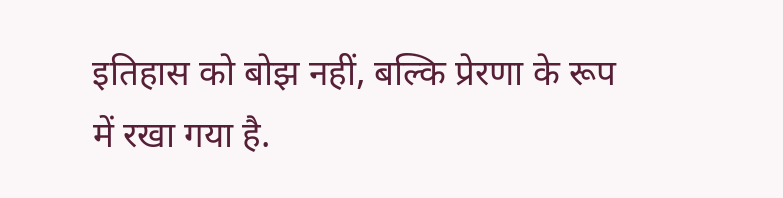इतिहास को बोझ नहीं, बल्कि प्रेरणा के रूप में रखा गया है.